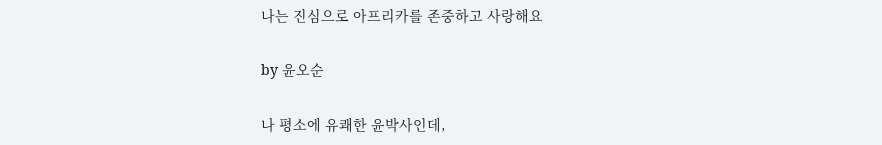나는 진심으로 아프리카를 존중하고 사랑해요

by 윤오순

나 평소에 유쾌한 윤박사인데,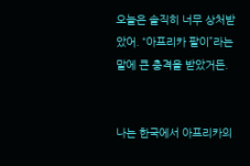오늘은 솔직히 너무 상처받았어. “아프리카 팔이”라는 말에 큰 충격을 받았거든.


나는 한국에서 아프리카의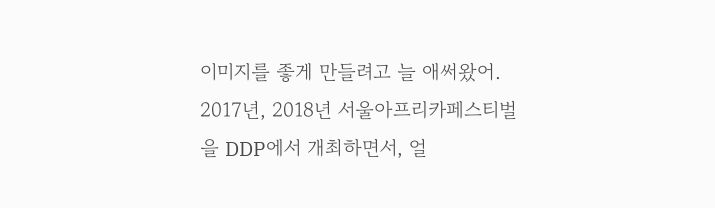이미지를 좋게 만들려고 늘 애써왔어. 2017년, 2018년 서울아프리카페스티벌을 DDP에서 개최하면서, 얼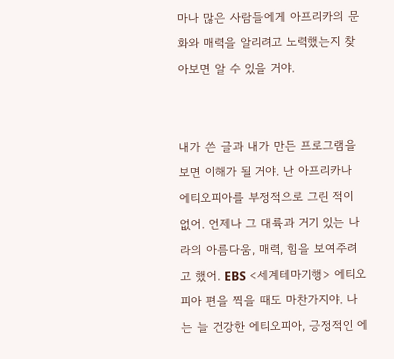마나 많은 사람들에게 아프리카의 문화와 매력을 알리려고 노력했는지 찾아보면 알 수 있을 거야.


내가 쓴 글과 내가 만든 프로그램을 보면 이해가 될 거야. 난 아프리카나 에티오피아를 부정적으로 그린 적이 없어. 언제나 그 대륙과 거기 있는 나라의 아름다움, 매력, 힘을 보여주려고 했어. EBS <세계테마기행> 에티오피아 편을 찍을 때도 마찬가지야. 나는 늘 건강한 에티오피아, 긍정적인 에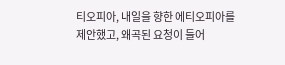티오피아, 내일을 향한 에티오피아를 제안했고, 왜곡된 요청이 들어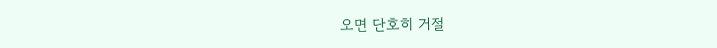오면 단호히 거절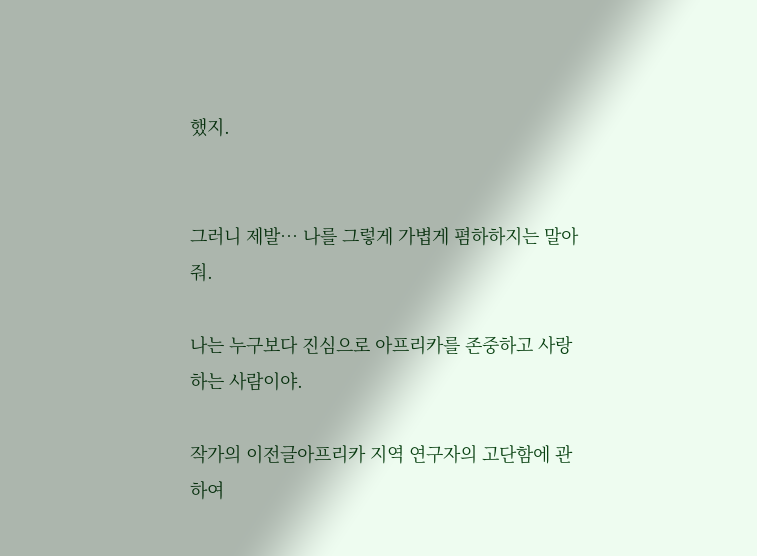했지.


그러니 제발… 나를 그렇게 가볍게 폄하하지는 말아줘.

나는 누구보다 진심으로 아프리카를 존중하고 사랑하는 사람이야.

작가의 이전글아프리카 지역 연구자의 고단함에 관하여